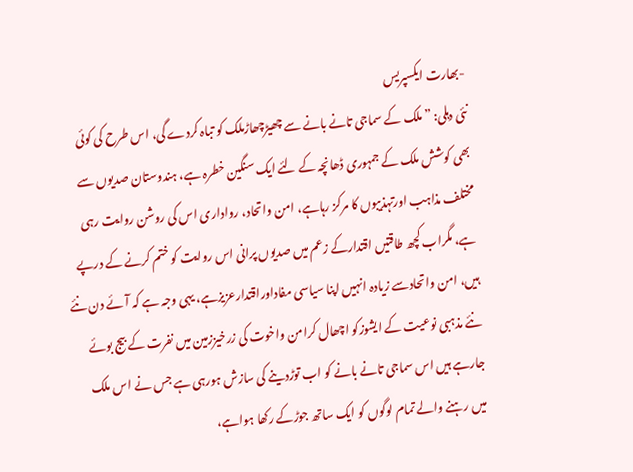-بھارت ایکسپریس
نئی دہلی: ”ملک کے سماجی تانے بانے سے چھیڑچھاڑملک کو تباہ کردے گی، اس طرح کی کوئی بھی کوشش ملک کے جمہوری ڈھانچہ کے لئے ایک سنگین خطرہ ہے، ہندوستان صدیوں سے مختلف مذاہب اورتہذیبوں کا مرکز رہاہے، امن واتحاد، رواداری اس کی روشن روایت رہی ہے، مگراب کچھ طاقتیں اقتدارکے زعم میں صدیوں پرانی اس روایت کو ختم کرنے کے درپے ہیں، امن واتحادسے زیادہ انہیں اپنا سیاسی مفاداوراقتدارعزیزہے، یہی وجہ ہے کہ آئے دن نئے نئے مذہبی نوعیت کے ایشوزکو اچھال کرامن واخوت کی زرخیززمین میں نفرت کے بیج بوئے جارہے ہیں اس سماجی تانے بانے کو اب توڑدینے کی سازش ہورہی ہے جس نے اس ملک میں رہنے والے تمام لوگوں کو ایک ساتھ جوڑکے رکھا ہواہے،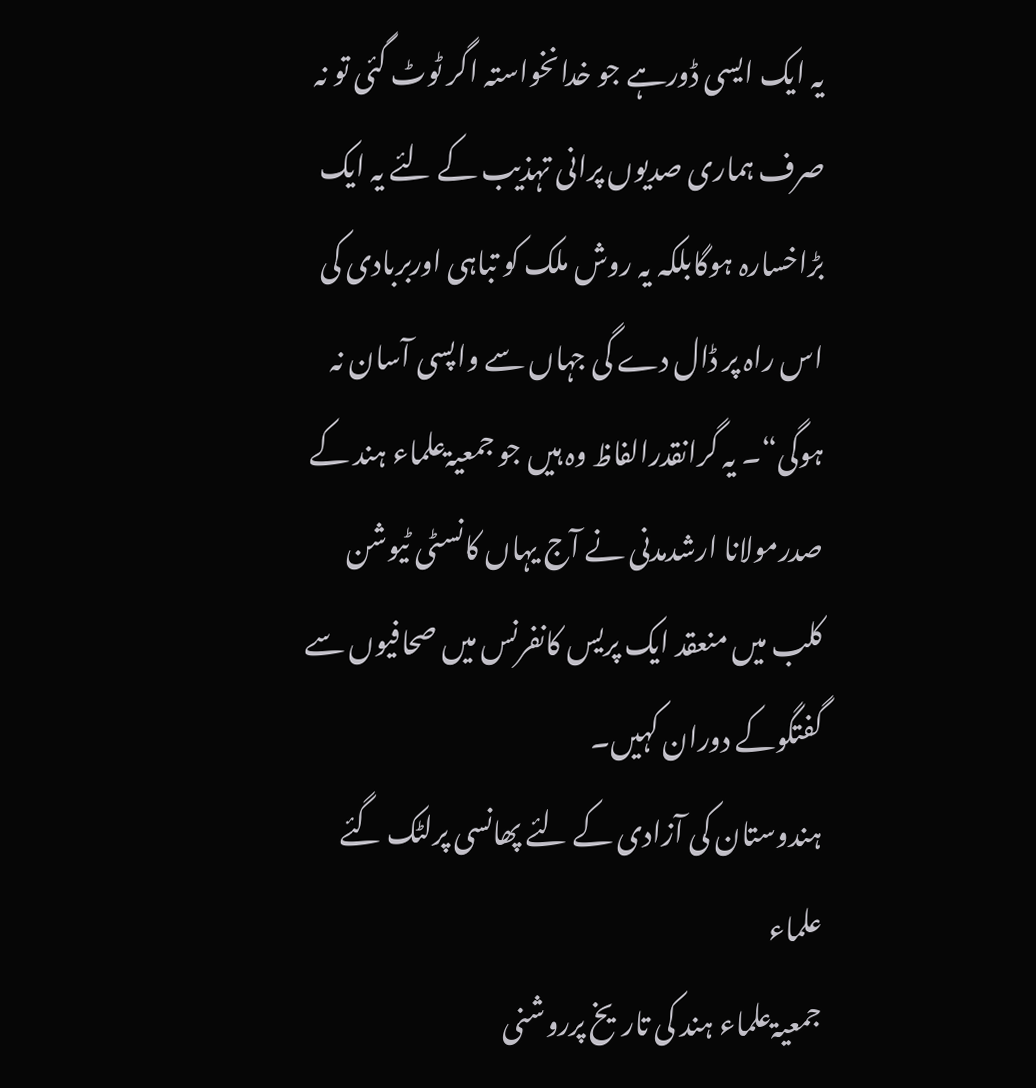یہ ایک ایسی ڈورہے جو خدانخواستہ اگر ٹوٹ گئی تو نہ صرف ہماری صدیوں پرانی تہذیب کے لئے یہ ایک بڑاخسارہ ہوگابلکہ یہ روش ملک کو تباہی اوربربادی کی اس راہ پر ڈال دے گی جہاں سے واپسی آسان نہ ہوگی“۔ یہ گرانقدرالفاظ وہ ہیں جو جمعیۃعلماء ہند کے صدرمولانا ارشدمدنی نے آج یہاں کانسٹی ٹیوشن کلب میں منعقد ایک پریس کانفرنس میں صحافیوں سے گفتگوکے دوران کہیں۔
ہندوستان کی آزادی کے لئے پھانسی پرلٹک گئے علماء
جمعیۃعلماء ہند کی تاریخ پرروشنی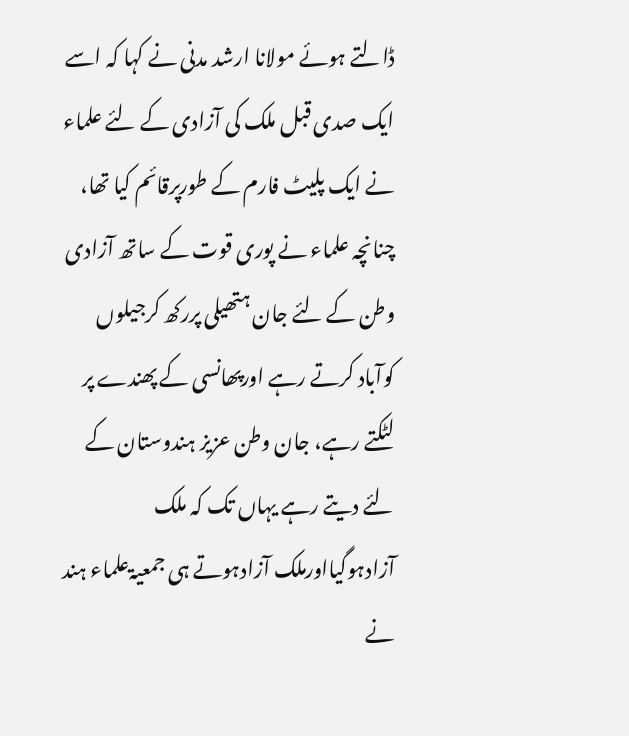ڈالتے ہوئے مولانا ارشد مدنی نے کہا کہ اسے ایک صدی قبل ملک کی آزادی کے لئے علماء نے ایک پلیٹ فارم کے طورپرقائم کیا تھا، چنانچہ علماء نے پوری قوت کے ساتھ آزادی وطن کے لئے جان ہتھیلی پررکھ کرجیلوں کوآباد کرتے رہے اورپھانسی کے پھندے پر لٹکتے رہے، جان وطن عزیز ہندوستان کے لئے دیتے رہے یہاں تک کہ ملک آزادہوگیااورملک آزادہوتے ہی جمعیۃعلماء ہند نے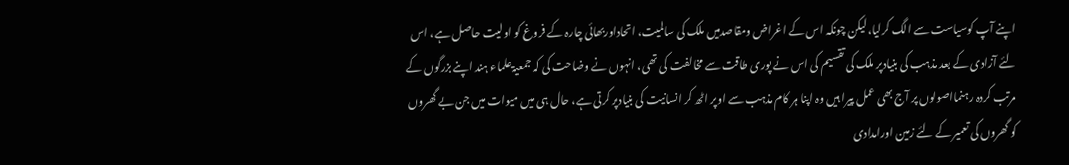اپنے آپ کوسیاست سے الگ کرلیا،لیکن چونکہ اس کے اغراض ومقاصدمیں ملک کی سالمیت، اتحاداوربھائی چارہ کے فروغ کو اولیت حاصل ہے، اس لئے آزادی کے بعد مذہب کی بنیادپر ملک کی تقسیم کی اس نے پوری طاقت سے مخالفت کی تھی، انہوں نے وضاحت کی کہ جمعیۃعلماء ہند اپنے بزرگوں کے مرتب کردہ رہنمااصولوں پر آج بھی عمل پیرا ہیں وہ اپنا ہر کام مذہب سے اوپر اٹھ کر انسانیت کی بنیادپر کرتی ہے، حال ہی میں میوات میں جن بے گھروں کو گھروں کی تعمیر کے لئے زمین اورامدادی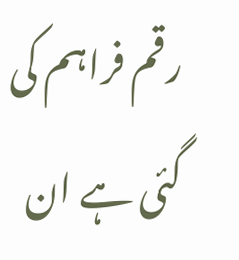رقم فراہم کی گئی ہے ان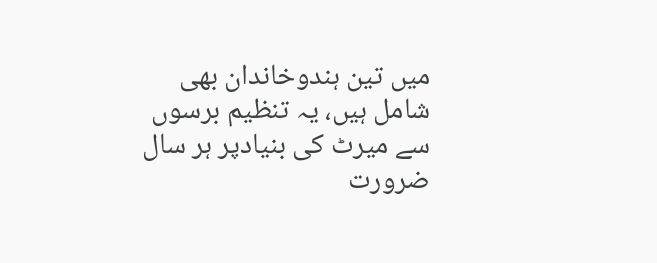میں تین ہندوخاندان بھی شامل ہیں، یہ تنظیم برسوں سے میرٹ کی بنیادپر ہر سال ضرورت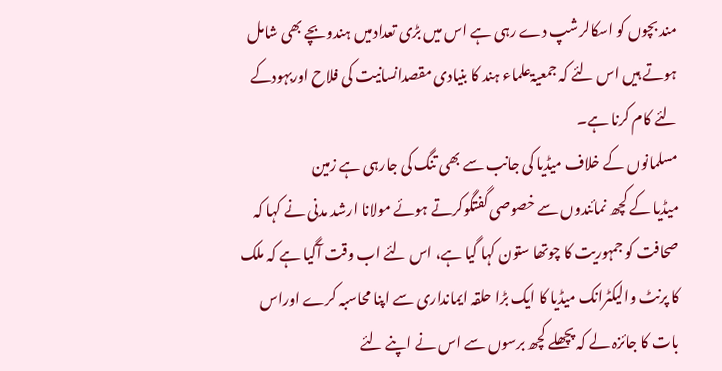مند بچوں کو اسکالرشپ دے رہی ہے اس میں بڑی تعدادمیں ہندوبچے بھی شامل ہوتے ہیں اس لئے کہ جمعیۃعلماء ہند کا بنیادی مقصدانسانیت کی فلاح اوربہودکے لئے کام کرنا ہے۔
مسلمانوں کے خلاف میڈیا کی جانب سے بھی تنگ کی جارہی ہے زمین
میڈیا کے کچھ نمائندوں سے خصوصی گفتگوکرتے ہوئے مولانا ارشد مدنی نے کہا کہ صحافت کو جمہوریت کا چوتھا ستون کہا گیا ہے، اس لئے اب وقت آگیا ہے کہ ملک کا پرنٹ والیکٹرانک میڈیا کا ایک بڑا حلقہ ایمانداری سے اپنا محاسبہ کرے اوراس بات کا جائزہ لے کہ پچھلے کچھ برسوں سے اس نے اپنے لئے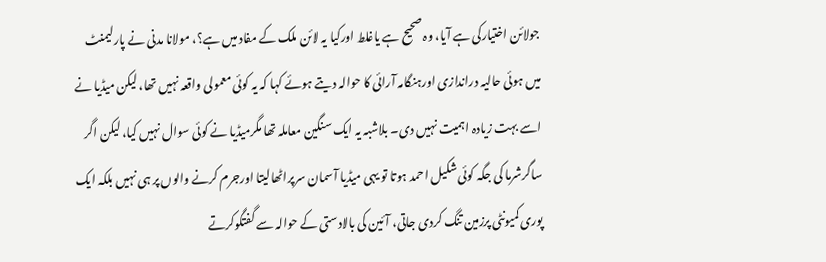جولائن اختیارکی ہے آیا، وہ صحیح ہے یاغلط اورکیا یہ لائن ملک کے مفاد میں ہے؟، مولانا مدنی نے پارلیمنٹ میں ہوئی حالیہ دراندازی اورہنگامہ آرائی کا حوالہ دیتے ہوئے کہا کہ یہ کوئی معمولی واقعہ نہیں تھا، لیکن میڈیا نے اسے بہت زیادہ اہمیت نہیں دی۔ بلاشبہ یہ ایک سنگین معاملہ تھا مگرمیڈیا نے کوئی سوال نہیں کیا، لیکن اگر ساگرشرما کی جگہ کوئی شکیل احمد ہوتا تو یہی میڈیا آسمان سرپراٹھالیتا اورجرم کرنے والوں پر ہی نہیں بلکہ ایک پوری کمیونٹی پرزمین تنگ کردی جاتی، آئین کی بالادستی کے حوالہ سے گفتگوکرتے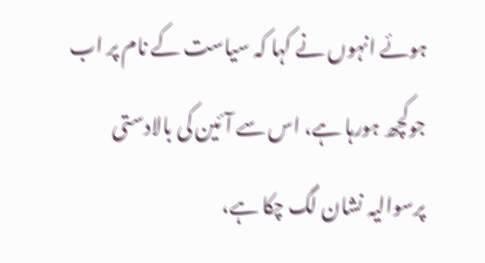ہوئے انہوں نے کہا کہ سیاست کے نام پر اب جوکچھ ہورہا ہے، اس سے آئین کی بالادستی پرسوالیہ نشان لگ چکا ہے،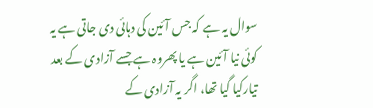سوال یہ ہے کہ جس آئین کی دہائی دی جاتی ہے یہ کوئی نیا آئین ہے یا پھروہ ہے جسے آزادی کے بعد تیارکیا گیا تھا، اگر یہ آزادی کے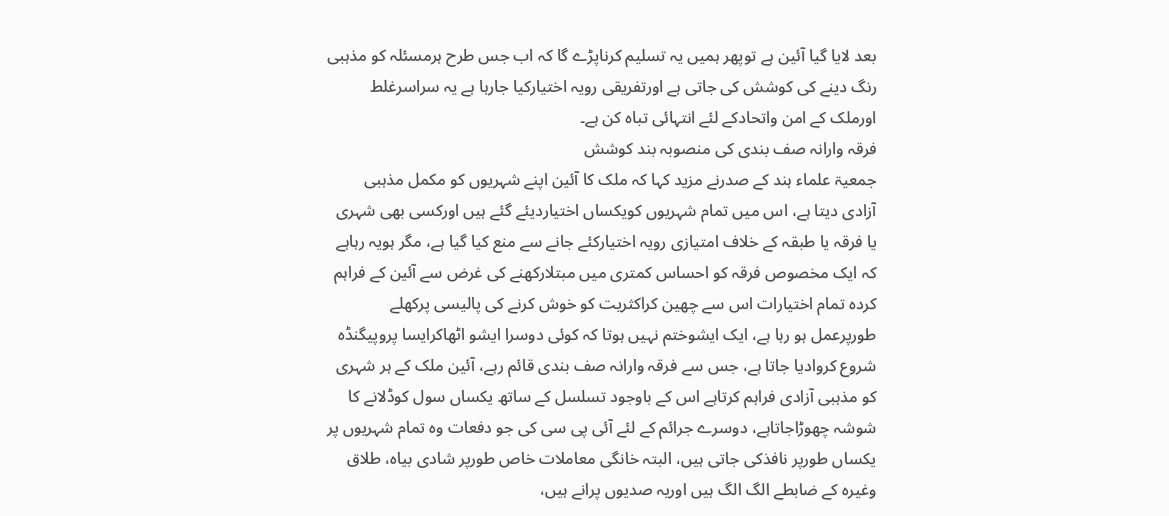بعد لایا گیا آئین ہے توپھر ہمیں یہ تسلیم کرناپڑے گا کہ اب جس طرح ہرمسئلہ کو مذہبی رنگ دینے کی کوشش کی جاتی ہے اورتفریقی رویہ اختیارکیا جارہا ہے یہ سراسرغلط اورملک کے امن واتحادکے لئے انتہائی تباہ کن ہے۔
فرقہ وارانہ صف بندی کی منصوبہ بند کوشش
جمعیۃ علماء ہند کے صدرنے مزید کہا کہ ملک کا آئین اپنے شہریوں کو مکمل مذہبی آزادی دیتا ہے، اس میں تمام شہریوں کویکساں اختیاردیئے گئے ہیں اورکسی بھی شہری یا فرقہ یا طبقہ کے خلاف امتیازی رویہ اختیارکئے جانے سے منع کیا گیا ہے، مگر ہویہ رہاہے کہ ایک مخصوص فرقہ کو احساس کمتری میں مبتلارکھنے کی غرض سے آئین کے فراہم کردہ تمام اختیارات اس سے چھین کراکثریت کو خوش کرنے کی پالیسی پرکھلے طورپرعمل ہو رہا ہے، ایک ایشوختم نہیں ہوتا کہ کوئی دوسرا ایشو اٹھاکرایسا پروپیگنڈہ شروع کروادیا جاتا ہے، جس سے فرقہ وارانہ صف بندی قائم رہے، آئین ملک کے ہر شہری کو مذہبی آزادی فراہم کرتاہے اس کے باوجود تسلسل کے ساتھ یکساں سول کوڈلانے کا شوشہ چھوڑاجاتاہے، دوسرے جرائم کے لئے آئی پی سی کی جو دفعات وہ تمام شہریوں پر یکساں طورپر نافذکی جاتی ہیں، البتہ خانگی معاملات خاص طورپر شادی بیاہ، طلاق وغیرہ کے ضابطے الگ الگ ہیں اوریہ صدیوں پرانے ہیں،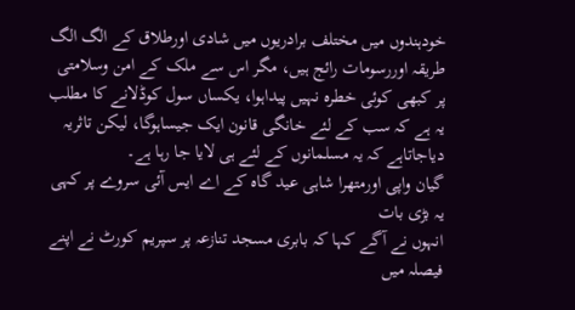خودہندوں میں مختلف برادریوں میں شادی اورطلاق کے الگ الگ طریقہ اوررسومات رائج ہیں، مگر اس سے ملک کے امن وسلامتی پر کبھی کوئی خطرہ نہیں پیداہوا، یکساں سول کوڈلانے کا مطلب یہ ہے کہ سب کے لئے خانگی قانون ایک جیساہوگا، لیکن تاثریہ دیاجاتاہے کہ یہ مسلمانوں کے لئے ہی لایا جا رہا ہے۔
گیان واپی اورمتھرا شاہی عید گاہ کے اے ایس آئی سروے پر کہی یہ بڑی بات
انہوں نے آگے کہا کہ بابری مسجد تنازعہ پر سپریم کورٹ نے اپنے فیصلہ میں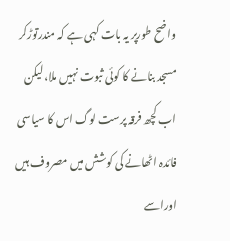واضح طورپر یہ بات کہی ہے کہ مندرتوڑکر مسجد بنانے کا کوئی ثبوت نہیں ملا، لیکن اب کچھ فرقہ پرست لوگ اس کا سیاسی فائدہ اٹھانے کی کوشش میں مصروف ہیں اوراسے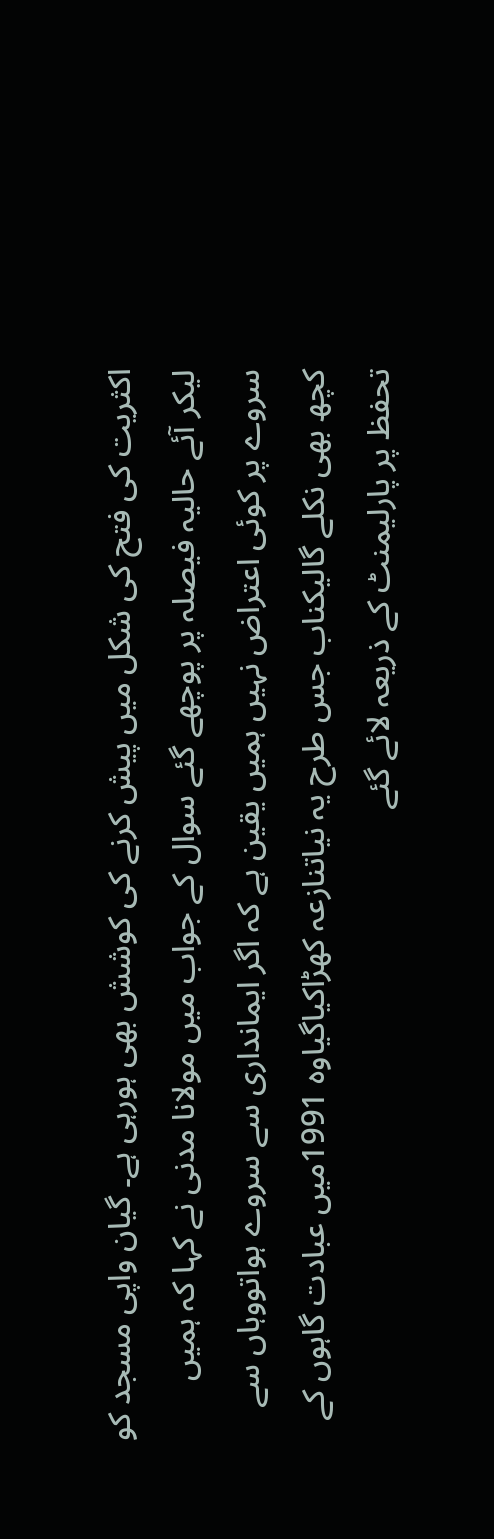اکثریت کی فتح کی شکل میں پیش کرنے کی کوشش بھی ہورہی ہے۔ گیان واپی مسجد کو لیکر آئے حالیہ فیصلہ پر پوچھے گئے سوال کے جواب میں مولانا مدنی نے کہا کہ ہمیں سروے پر کوئی اعتراض نہیں ہمیں یقین ہے کہ اگر ایمانداری سے سروے ہواتووہاں سے کچھ بھی نکلے گالیکناب جس طرح یہ نیاتنازعہ کھڑاکیاگیاوہ 1991میں عبادت گاہوں کے تحفظ پر پارلیمنٹ کے ذریعہ لائے گئے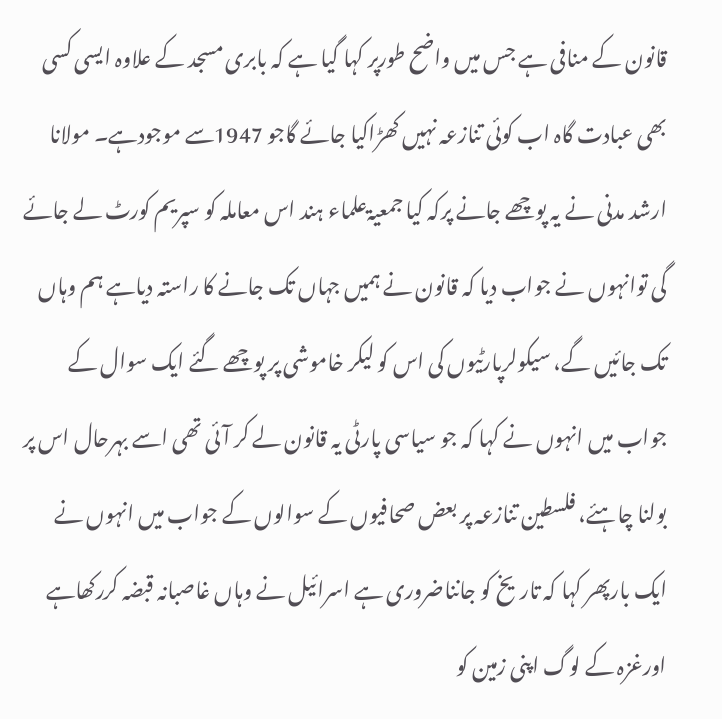قانون کے منافی ہے جس میں واضح طورپر کہا گیا ہے کہ بابری مسجد کے علاوہ ایسی کسی بھی عبادت گاہ اب کوئی تنازعہ نہیں کھڑاکیا جائے گاجو 1947سے موجودہے۔ مولانا ارشد مدنی نے یہ پوچھے جانے پرکہ کیا جمعیۃعلماء ہند اس معاملہ کو سپریم کورٹ لے جائے گی توانہوں نے جواب دیا کہ قانون نے ہمیں جہاں تک جانے کا راستہ دیاہے ہم وہاں تک جائیں گے، سیکولرپارٹیوں کی اس کو لیکر خاموشی پر پوچھے گئے ایک سوال کے جواب میں انہوں نے کہا کہ جو سیاسی پارٹی یہ قانون لے کر آئی تھی اسے بہرحال اس پر بولنا چاہئے، فلسطین تنازعہ پر بعض صحافیوں کے سوالوں کے جواب میں انہوں نے ایک بارپھر کہا کہ تاریخ کو جانناضروری ہے اسرائیل نے وہاں غاصبانہ قبضہ کررکھاہے اورغزہ کے لوگ اپنی زمین کو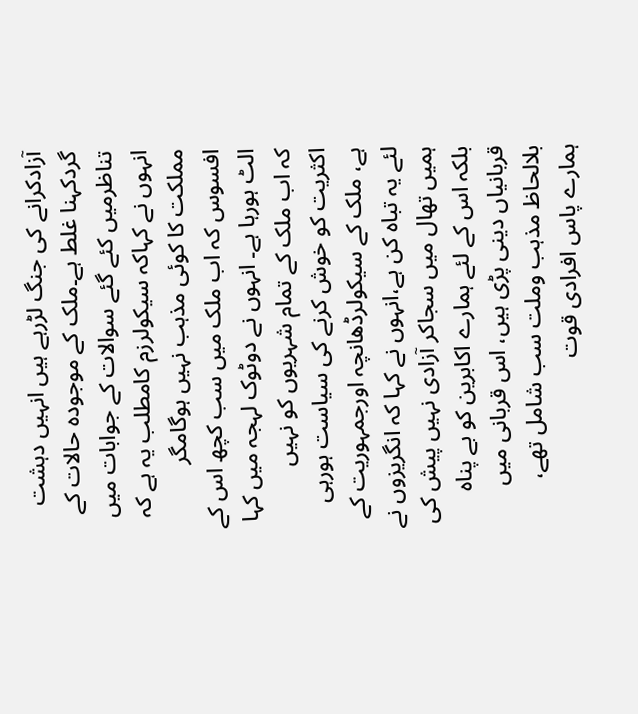آزادکرانے کی جنگ لڑرہے ہیں انہیں دہشت گردکہنا غلط ہے۔ملک کے موجودہ حالات کے تناظرمیں کئے گئے سوالات کے جوابات میں انہوں نے کہاکہ سیکولرزم کامطلب یہ ہے کہ مملکت کا کوئی مذہب نہیں ہوگامگر افسوس کہ اب ملک میں سب کچھ اس کے الٹ ہورہا ہے۔ انہوں نے دوٹوک لہجہ میں کہا کہ اب ملک کے تمام شہریوں کو نہیں اکثریت کو خوش کرنے کی سیاست ہورہی ہے، ملک کے سیکولرڈھانچہ اورجمہوریت کے لئے یہ تباہ کن ہے،انہوں نے کہا کہ انگریزوں نے ہمیں تھال میں سجاکر آزادی نہیں پیش کی بلکہ اس کے لئے ہمارے اکابرین کو بے پناہ قربانیاں دینی پڑی ہیں، اس قربانی میں بلالحاظ مذہب وملت سب شامل تھے، ہمارے پاس افرادی قوت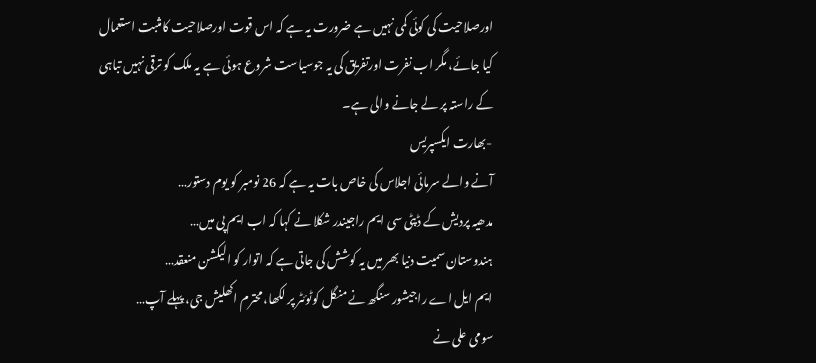اورصلاحیت کی کوئی کمی نہیں ہے ضرورت یہ ہے کہ اس قوت اورصلاحیت کامثبت استعمال کیا جائے، مگر اب نفرت اورتفریق کی یہ جوسیاست شروع ہوئی ہے یہ ملک کو ترقی نہیں تباہی کے راستہ پر لے جانے والی ہے۔
-بھارت ایکسپریس
آنے والے سرمائی اجلاس کی خاص بات یہ ہے کہ 26 نومبر کو یوم دستور…
مدھیہ پردیش کے ڈپٹی سی ایم راجیندر شکلا نے کہا کہ اب ایم پی میں…
ہندوستان سمیت دنیا بھر میں یہ کوشش کی جاتی ہے کہ اتوار کو الیکشن منعقد…
ایم ایل اے راجیشور سنگھ نے منگل کوٹوئٹر پر لکھا، محترم اکھلیش جی، پہلے آپ…
سومی علی نے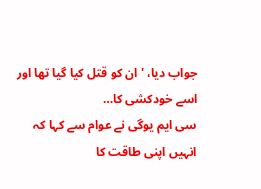جواب دیا، 'ان کو قتل کیا گیا تھا اور اسے خودکشی کا…
سی ایم یوگی نے عوام سے کہا کہ انہیں اپنی طاقت کا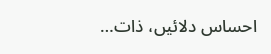احساس دلائیں، ذات…